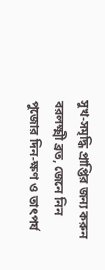সুখ-সমৃদ্ধি প্রাপ্তির জন্য করুন বরলক্ষ্মী ব্রত, জেনে নিন পুজোর দিন-ক্ষণ ও তাৎপর্য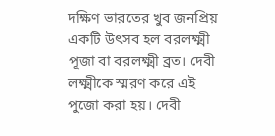দক্ষিণ ভারতের খুব জনপ্রিয় একটি উৎসব হল বরলক্ষ্মী পূজা বা বরলক্ষ্মী ব্রত। দেবী লক্ষ্মীকে স্মরণ করে এই পুজো করা হয়। দেবী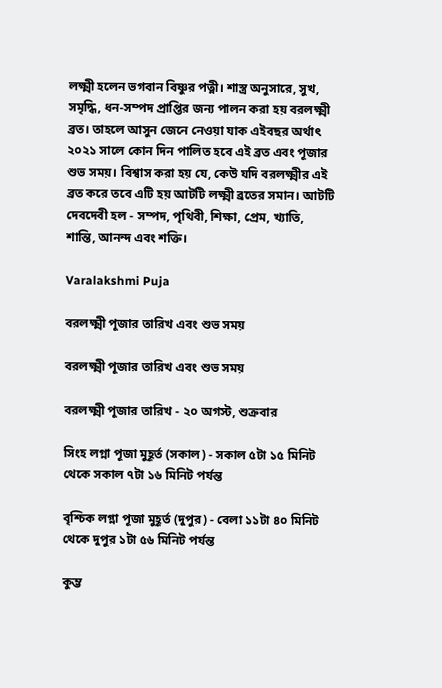লক্ষ্মী হলেন ভগবান বিষ্ণুর পত্নী। শাস্ত্র অনুসারে, সুখ, সমৃদ্ধি, ধন-সম্পদ প্রাপ্তির জন্য পালন করা হয় বরলক্ষ্মী ব্রত। তাহলে আসুন জেনে নেওয়া যাক এইবছর অর্থাৎ ২০২১ সালে কোন দিন পালিত হবে এই ব্রত এবং পূজার শুভ সময়। বিশ্বাস করা হয় যে, কেউ যদি বরলক্ষ্মীর এই ব্রত করে তবে এটি হয় আটটি লক্ষ্মী ব্রতের সমান। আটটি দেবদেবী হল - সম্পদ, পৃথিবী, শিক্ষা, প্রেম, খ্যাতি, শান্তি, আনন্দ এবং শক্তি।

Varalakshmi Puja

বরলক্ষ্মী পূজার তারিখ এবং শুভ সময়

বরলক্ষ্মী পূজার তারিখ এবং শুভ সময়

বরলক্ষ্মী পূজার তারিখ - ২০ অগস্ট, শুক্রবার

সিংহ লগ্না পূজা মুহূর্ত (সকাল) - সকাল ৫টা ১৫ মিনিট থেকে সকাল ৭টা ১৬ মিনিট পর্যন্ত

বৃশ্চিক লগ্না পূজা মুহূর্ত (দুপুর) - বেলা ১১টা ৪০ মিনিট থেকে দুপুর ১টা ৫৬ মিনিট পর্যন্ত

কুম্ভ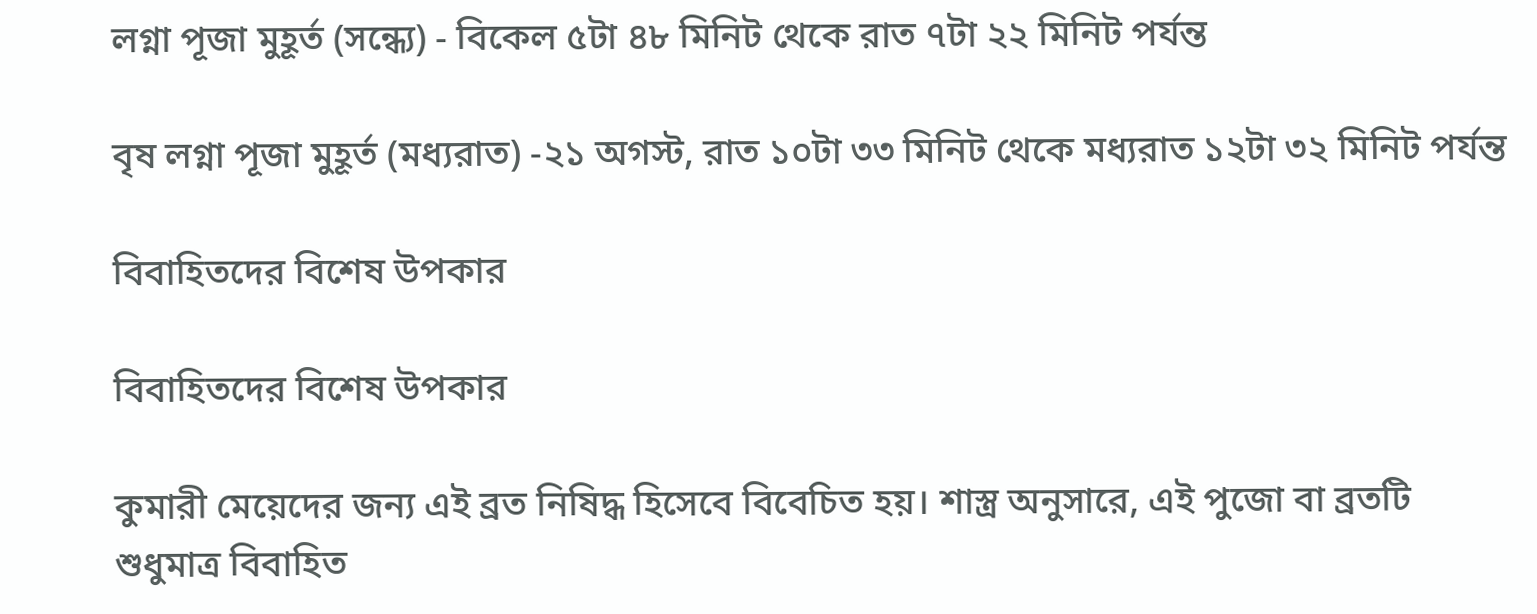লগ্না পূজা মুহূর্ত (সন্ধ্যে) - বিকেল ৫টা ৪৮ মিনিট থেকে রাত ৭টা ২২ মিনিট পর্যন্ত

বৃষ লগ্না পূজা মুহূর্ত (মধ্যরাত) -২১ অগস্ট, রাত ১০টা ৩৩ মিনিট থেকে মধ্যরাত ১২টা ৩২ মিনিট পর্যন্ত

বিবাহিতদের বিশেষ উপকার

বিবাহিতদের বিশেষ উপকার

কুমারী মেয়েদের জন্য এই ব্রত নিষিদ্ধ হিসেবে বিবেচিত হয়। শাস্ত্র অনুসারে, এই পুজো বা ব্রতটি শুধুমাত্র বিবাহিত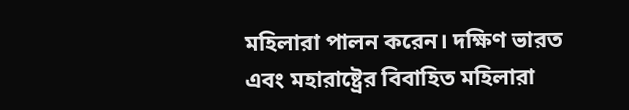মহিলারা পালন করেন। দক্ষিণ ভারত এবং মহারাষ্ট্রের বিবাহিত মহিলারা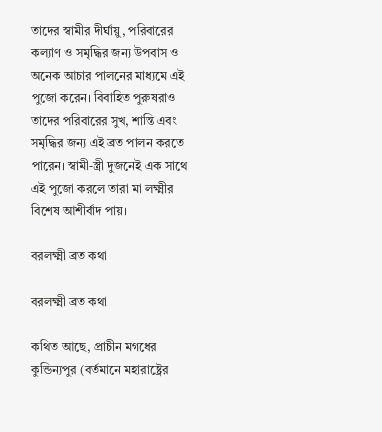তাদের স্বামীর দীর্ঘায়ু, পরিবারের কল্যাণ ও সমৃদ্ধির জন্য উপবাস ও অনেক আচার পালনের মাধ্যমে এই পুজো করেন। বিবাহিত পুরুষরাও তাদের পরিবারের সুখ, শান্তি এবং সমৃদ্ধির জন্য এই ব্রত পালন করতে পারেন। স্বামী-স্ত্রী দুজনেই এক সাথে এই পুজো করলে তারা মা লক্ষ্মীর বিশেষ আশীর্বাদ পায়।

বরলক্ষ্মী ব্রত কথা

বরলক্ষ্মী ব্রত কথা

কথিত আছে, প্রাচীন মগধের কুন্ডিন্যপুর (বর্তমানে মহারাষ্ট্রের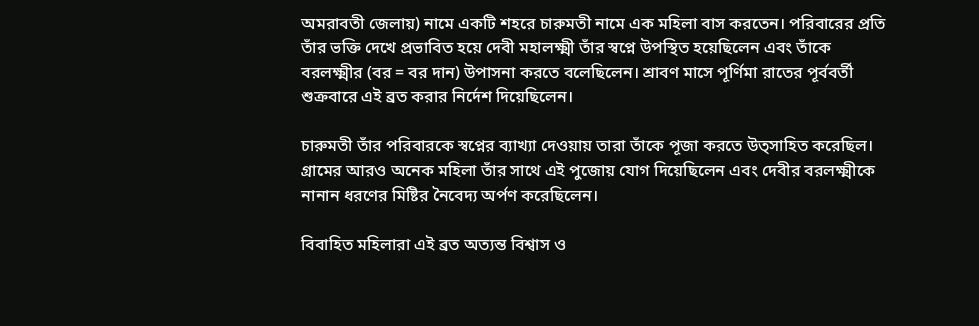অমরাবতী জেলায়) নামে একটি শহরে চারুমতী নামে এক মহিলা বাস করতেন। পরিবারের প্রতি তাঁর ভক্তি দেখে প্রভাবিত হয়ে দেবী মহালক্ষ্মী তাঁর স্বপ্নে উপস্থিত হয়েছিলেন এবং তাঁকে বরলক্ষ্মীর (বর = বর দান) উপাসনা করতে বলেছিলেন। শ্রাবণ মাসে পূর্ণিমা রাতের পূর্ববর্তী শুক্রবারে এই ব্রত করার নির্দেশ দিয়েছিলেন।

চারুমতী তাঁর পরিবারকে স্বপ্নের ব্যাখ্যা দেওয়ায় তারা তাঁকে পূজা করতে উত্সাহিত করেছিল। গ্রামের আরও অনেক মহিলা তাঁর সাথে এই পুজোয় যোগ দিয়েছিলেন এবং দেবীর বরলক্ষ্মীকে নানান ধরণের মিষ্টির নৈবেদ্য অর্পণ করেছিলেন।

বিবাহিত মহিলারা এই ব্রত অত্যন্ত বিশ্বাস ও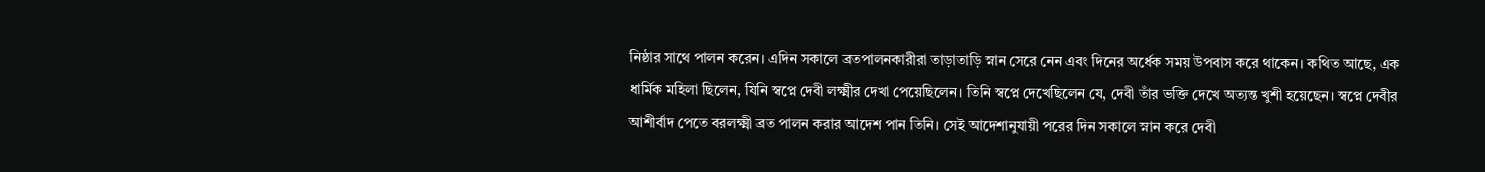নিষ্ঠার সাথে পালন করেন। এদিন সকালে ব্রতপালনকারীরা তাড়াতাড়ি স্নান সেরে নেন এবং দিনের অর্ধেক সময় উপবাস করে থাকেন। কথিত আছে, এক ধার্মিক মহিলা ছিলেন, যিনি স্বপ্নে দেবী লক্ষ্মীর দেখা পেয়েছিলেন। তিনি স্বপ্নে দেখেছিলেন যে, দেবী তাঁর ভক্তি দেখে অত্যন্ত খুশী হয়েছেন। স্বপ্নে দেবীর আশীর্বাদ পেতে বরলক্ষ্মী ব্রত পালন করার আদেশ পান তিনি। সেই আদেশানুযায়ী পরের দিন সকালে স্নান করে দেবী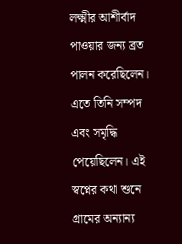লক্ষ্মীর আশীর্বাদ পাওয়ার জন্য ব্রত পালন করেছিলেন। এতে তিনি সম্পদ এবং সমৃদ্ধি পেয়েছিলেন। এই স্বপ্নের কথা শুনে গ্রামের অন্যান্য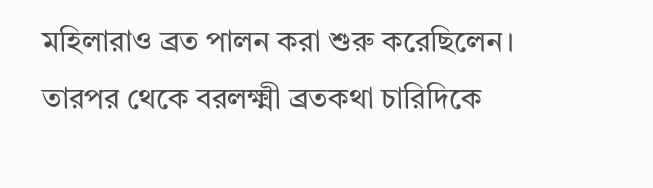মহিলারাও ব্রত পালন করা শুরু করেছিলেন। তারপর থেকে বরলক্ষ্মী ব্রতকথা চারিদিকে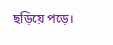ছড়িয়ে পড়ে।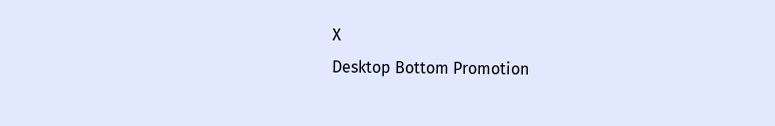X
Desktop Bottom Promotion